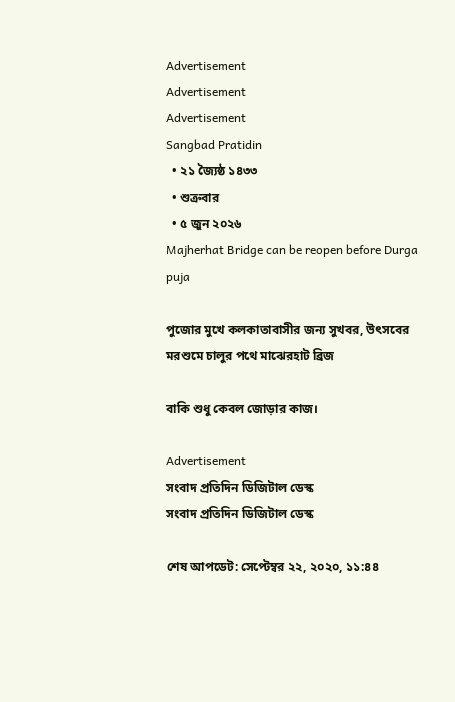Advertisement
Advertisement
Advertisement
Sangbad Pratidin
  • ২১ জ্যৈষ্ঠ ১৪৩৩
  • শুক্রবার
  • ৫ জুন ২০২৬
Majherhat Bridge can be reopen before Durga puja

পুজোর মুখে কলকাতাবাসীর জন্য সুখবর, উৎসবের মরশুমে চালুর পথে মাঝেরহাট ব্রিজ

বাকি শুধু কেবল জোড়ার কাজ।

Advertisement
সংবাদ প্রতিদিন ডিজিটাল ডেস্ক
সংবাদ প্রতিদিন ডিজিটাল ডেস্ক

শেষ আপডেট: সেপ্টেম্বর ২২, ২০২০, ১১:৪৪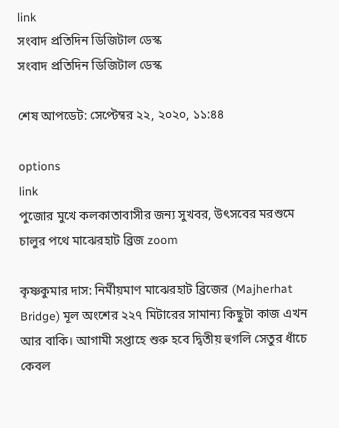link
সংবাদ প্রতিদিন ডিজিটাল ডেস্ক
সংবাদ প্রতিদিন ডিজিটাল ডেস্ক

শেষ আপডেট: সেপ্টেম্বর ২২, ২০২০, ১১:৪৪

options
link
পুজোর মুখে কলকাতাবাসীর জন্য সুখবর, উৎসবের মরশুমে চালুর পথে মাঝেরহাট ব্রিজ zoom

কৃষ্ণকুমার দাস: নির্মীয়মাণ মাঝেরহাট ব্রিজের (Majherhat Bridge) মূল অংশের ২২৭ মিটারের সামান্য কিছুটা কাজ এখন আর বাকি। আগামী সপ্তাহে শুরু হবে দ্বিতীয় হুগলি সেতুর ধাঁচে কেবল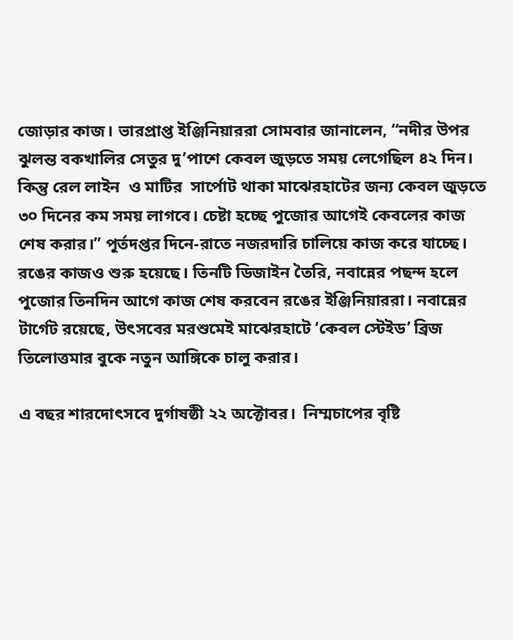জোড়ার কাজ। ভারপ্রাপ্ত ইঞ্জিনিয়াররা সোমবার জানালেন, “নদীর উপর ঝুলন্ত বকখালির সেতুর দু’পাশে কেবল জুড়তে সময় লেগেছিল ৪২ দিন। কিন্তু রেল লাইন  ও মাটির  সার্পোট থাকা মাঝেরহাটের জন্য কেবল জুড়তে ৩০ দিনের কম সময় লাগবে। চেষ্টা হচ্ছে পুজোর আগেই কেবলের কাজ শেষ করার।” পূর্তদপ্তর দিনে-রাতে নজরদারি চালিয়ে কাজ করে যাচ্ছে। রঙের কাজও শুরু হয়েছে। তিনটি ডিজাইন তৈরি, নবান্নের পছন্দ হলে পুজোর তিনদিন আগে কাজ শেষ করবেন রঙের ইঞ্জিনিয়াররা। নবান্নের টার্গেট রয়েছে, উৎসবের মরশুমেই মাঝেরহাটে ‘কেবল স্টেইড’ ব্রিজ তিলোত্তমার বুকে নতুন আঙ্গিকে চালু করার।

এ বছর শারদোৎসবে দুর্গাষষ্ঠী ২২ অক্টোবর।  নিম্মচাপের বৃষ্টি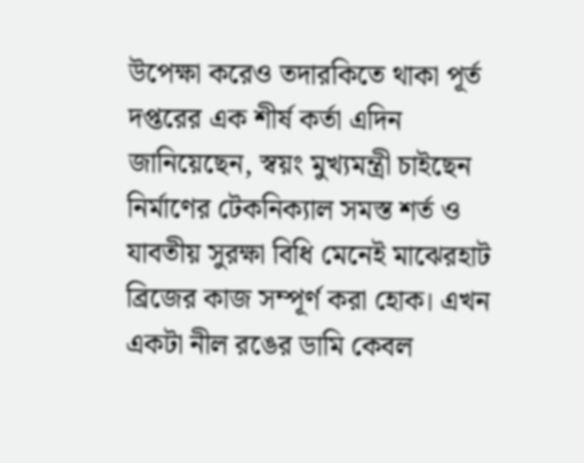উপেক্ষা করেও তদারকিতে থাকা পূর্ত দপ্তরের এক শীর্ষ কর্তা এদিন জানিয়েছেন, স্বয়ং মুখ্যমন্ত্রী চাইছেন নির্মাণের টেকনিক্যাল সমস্ত শর্ত ও যাবতীয় সুরক্ষা বিধি মেনেই মাঝেরহাট ব্রিজের কাজ সম্পূর্ণ করা হোক। এখন একটা নীল রঙের ডামি কেবল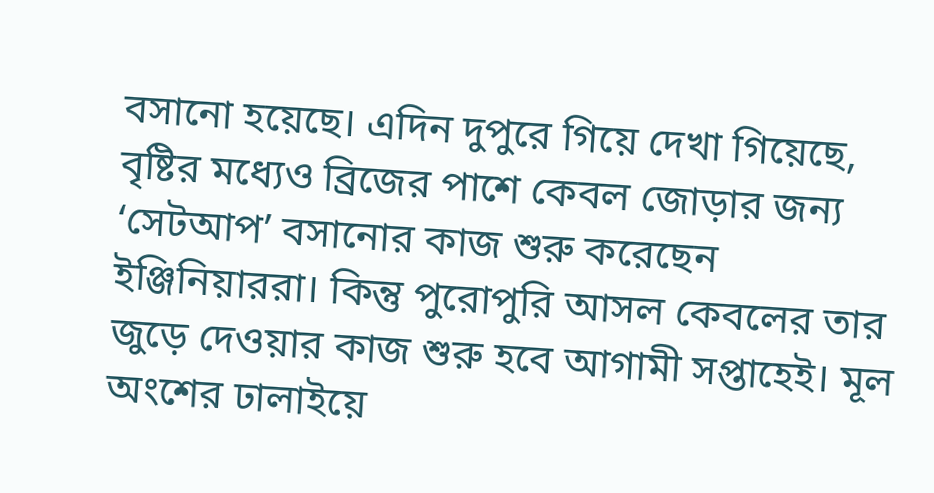বসানো হয়েছে। এদিন দুপুরে গিয়ে দেখা গিয়েছে,  বৃষ্টির মধ্যেও ব্রিজের পাশে কেবল জোড়ার জন্য ‘সেটআপ’ বসানোর কাজ শুরু করেছেন ইঞ্জিনিয়াররা। কিন্তু পুরোপুরি আসল কেবলের তার জুড়ে দেওয়ার কাজ শুরু হবে আগামী সপ্তাহেই। মূল অংশের ঢালাইয়ে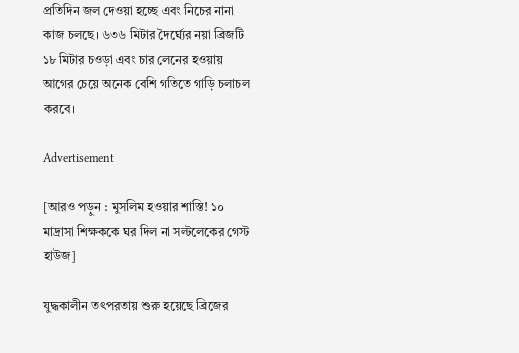প্রতিদিন জল দেওয়া হচ্ছে এবং নিচের নানা কাজ চলছে। ৬৩৬ মিটার দৈর্ঘ্যের নয়া ব্রিজটি ১৮ মিটার চওড়া এবং চার লেনের হওয়ায় আগের চেয়ে অনেক বেশি গতিতে গাড়ি চলাচল করবে।

Advertisement

[আরও পড়ুন : মুসলিম হওয়ার শাস্তি! ১০ মাদ্রাসা শিক্ষককে ঘর দিল না সল্টলেকের গেস্ট হাউজ]

যুদ্ধকালীন তৎপরতায় শুরু হয়েছে ব্রিজের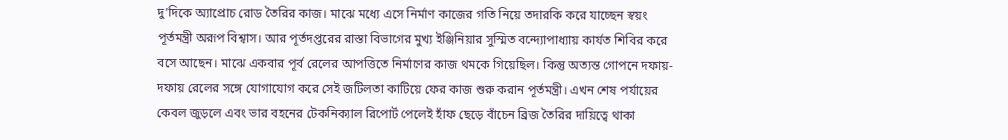দু’দিকে অ্যাপ্রোচ রোড তৈরির কাজ। মাঝে মধ্যে এসে নির্মাণ কাজের গতি নিয়ে তদারকি করে যাচ্ছেন স্বয়ং পূর্তমন্ত্রী অরূপ বিশ্বাস। আর পূর্তদপ্তরের রাস্তা বিভাগের মুখ্য ইঞ্জিনিয়ার সুস্মিত বন্দ্যোপাধ্যায় কার্যত শিবির করে বসে আছেন। মাঝে একবার পূর্ব রেলের আপত্তিতে নির্মাণের কাজ থমকে গিয়েছিল। কিন্তু অত্যন্ত গোপনে দফায়-দফায় রেলের সঙ্গে যোগাযোগ করে সেই জটিলতা কাটিয়ে ফের কাজ শুরু করান পূর্তমন্ত্রী। এখন শেষ পর্যায়ের কেবল জুড়লে এবং ভার বহনের টেকনিক্যাল রিপোর্ট পেলেই হাঁফ ছেড়ে বাঁচেন ব্রিজ তৈরির দায়িত্বে থাকা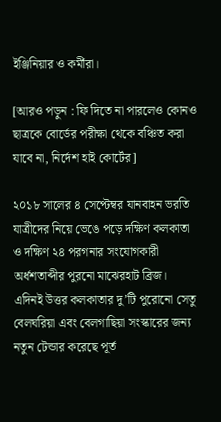ইঞ্জিনিয়ার ও কর্মীরা।

[আরও পড়ুন : ফি দিতে না পারলেও কোনও ছাত্রকে বোর্ডের পরীক্ষা থেকে বঞ্চিত করা যাবে না, নির্দেশ হাই কোর্টের]

২০১৮ সালের ৪ সেপ্টেম্বর যানবাহন ভরতি যাত্রীদের নিয়ে ভেঙে পড়ে দক্ষিণ কলকাতা ও দক্ষিণ ২৪ পরগনার সংযোগকারী অর্ধশতাব্দীর পুরনো মাঝেরহাট ব্রিজ। এদিনই উত্তর কলকাতার দু’টি পুরোনো সেতু বেলঘরিয়া এবং বেলগাছিয়া সংস্কারের জন্য নতুন টেন্ডার করেছে পূর্ত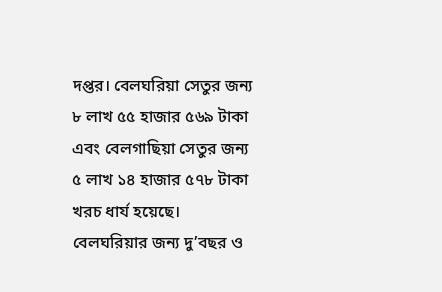দপ্তর। বেলঘরিয়া সেতুর জন্য ৮ লাখ ৫৫ হাজার ৫৬৯ টাকা এবং বেলগাছিয়া সেতুর জন্য ৫ লাখ ১৪ হাজার ৫৭৮ টাকা খরচ ধার্য হয়েছে। বেলঘরিয়ার জন্য দু’বছর ও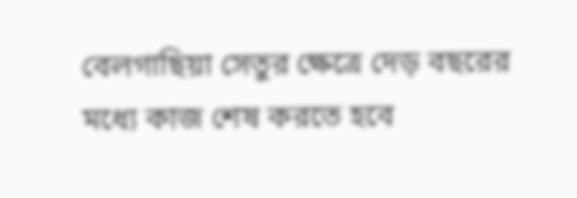বেলগাছিয়া সেতুর ক্ষেত্রে দেড় বছরের মধ্যে কাজ শেষ করতে হবে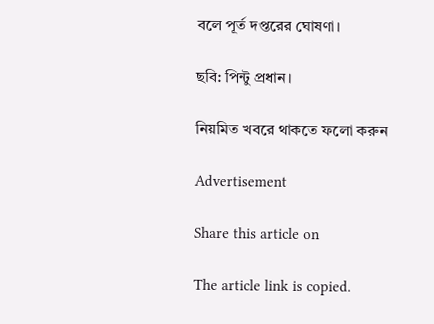বলে পূর্ত দপ্তরের ঘোষণা।

ছবি: পিন্টু প্রধান।

নিয়মিত খবরে থাকতে ফলো করুন

Advertisement

Share this article on

The article link is copied.